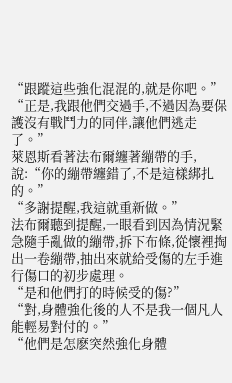“跟蹤這些強化混混的,就是你吧。”
“正是,我跟他們交過手,不過因為要保護沒有戰鬥力的同伴,讓他們逃走了。”
萊恩斯看著法布爾纏著繃帶的手,說:“你的繃帶纏錯了,不是這樣綁扎的。”
“多謝提醒,我這就重新做。”
法布爾聽到提醒,一眼看到因為情況緊急隨手亂做的繃帶,拆下布條,從懷裡掏出一卷繃帶,抽出來就給受傷的左手進行傷口的初步處理。
“是和他們打的時候受的傷?”
“對,身體強化後的人不是我一個凡人能輕易對付的。”
“他們是怎麽突然強化身體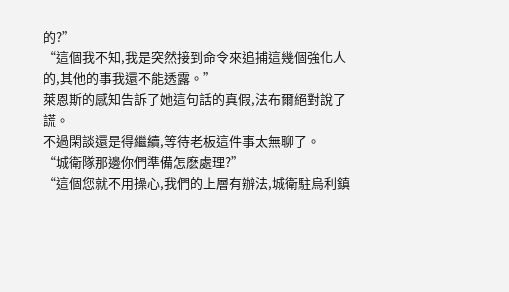的?”
“這個我不知,我是突然接到命令來追捕這幾個強化人的,其他的事我還不能透露。”
萊恩斯的感知告訴了她這句話的真假,法布爾絕對說了謊。
不過閑談還是得繼續,等待老板這件事太無聊了。
“城衛隊那邊你們準備怎麽處理?”
“這個您就不用操心,我們的上層有辦法,城衛駐烏利鎮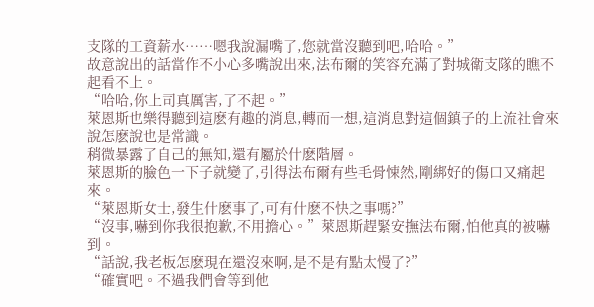支隊的工資薪水……嗯我說漏嘴了,您就當沒聽到吧,哈哈。”
故意說出的話當作不小心多嘴說出來,法布爾的笑容充滿了對城衛支隊的瞧不起看不上。
“哈哈,你上司真厲害,了不起。”
萊恩斯也樂得聽到這麽有趣的消息,轉而一想,這消息對這個鎮子的上流社會來說怎麽說也是常識。
稍微暴露了自己的無知,還有屬於什麽階層。
萊恩斯的臉色一下子就變了,引得法布爾有些毛骨悚然,剛綁好的傷口又痛起來。
“萊恩斯女士,發生什麽事了,可有什麽不快之事嗎?”
“沒事,嚇到你我很抱歉,不用擔心。”萊恩斯趕緊安撫法布爾,怕他真的被嚇到。
“話說,我老板怎麽現在還沒來啊,是不是有點太慢了?”
“確實吧。不過我們會等到他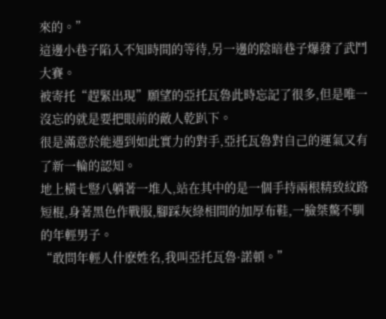來的。”
這邊小巷子陷入不知時間的等待,另一邊的陰暗巷子爆發了武鬥大賽。
被寄托“趕緊出現”願望的亞托瓦魯此時忘記了很多,但是唯一沒忘的就是要把眼前的敵人乾趴下。
很是滿意於能遇到如此實力的對手,亞托瓦魯對自己的運氣又有了新一輪的認知。
地上橫七豎八躺著一堆人,站在其中的是一個手持兩根精致紋路短棍,身著黑色作戰服,腳踩灰綠相間的加厚布鞋,一臉桀驁不馴的年輕男子。
“敢問年輕人什麽姓名,我叫亞托瓦魯·諾頓。”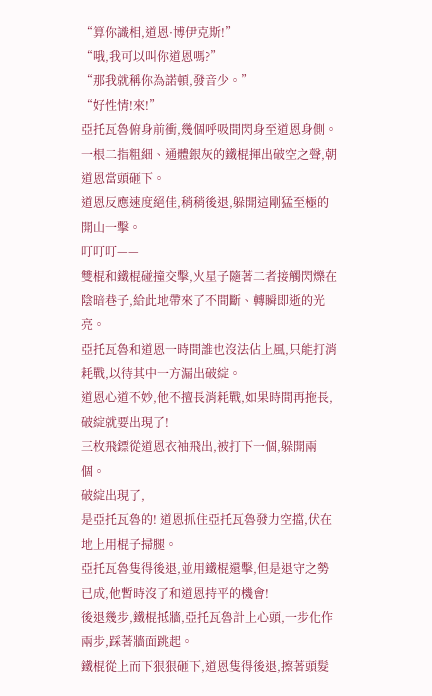“算你識相,道恩·博伊克斯!”
“哦,我可以叫你道恩嗎?”
“那我就稱你為諾頓,發音少。”
“好性情!來!”
亞托瓦魯俯身前衝,幾個呼吸間閃身至道恩身側。
一根二指粗細、通體銀灰的鐵棍揮出破空之聲,朝道恩當頭砸下。
道恩反應速度絕佳,稍稍後退,躲開這剛猛至極的開山一擊。
叮叮叮——
雙棍和鐵棍碰撞交擊,火星子隨著二者接觸閃爍在陰暗巷子,給此地帶來了不間斷、轉瞬即逝的光亮。
亞托瓦魯和道恩一時間誰也沒法佔上風,只能打消耗戰,以待其中一方漏出破綻。
道恩心道不妙,他不擅長消耗戰,如果時間再拖長,破綻就要出現了!
三枚飛鏢從道恩衣袖飛出,被打下一個,躲開兩個。
破綻出現了,
是亞托瓦魯的! 道恩抓住亞托瓦魯發力空擋,伏在地上用棍子掃腿。
亞托瓦魯隻得後退,並用鐵棍還擊,但是退守之勢已成,他暫時沒了和道恩持平的機會!
後退幾步,鐵棍抵牆,亞托瓦魯計上心頭,一步化作兩步,踩著牆面跳起。
鐵棍從上而下狠狠砸下,道恩隻得後退,擦著頭髮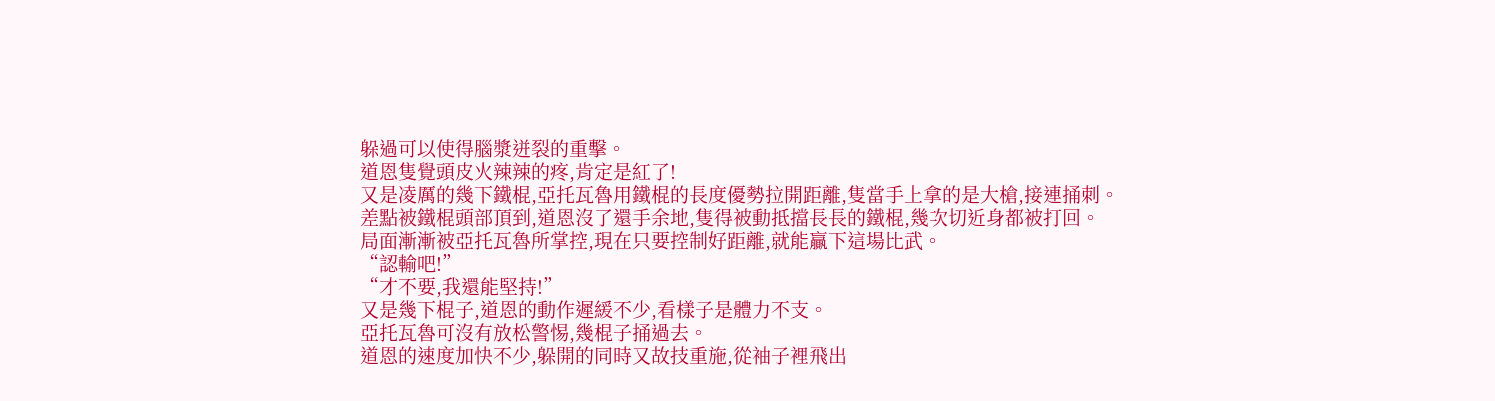躲過可以使得腦漿迸裂的重擊。
道恩隻覺頭皮火辣辣的疼,肯定是紅了!
又是凌厲的幾下鐵棍,亞托瓦魯用鐵棍的長度優勢拉開距離,隻當手上拿的是大槍,接連捅刺。
差點被鐵棍頭部頂到,道恩沒了還手余地,隻得被動抵擋長長的鐵棍,幾次切近身都被打回。
局面漸漸被亞托瓦魯所掌控,現在只要控制好距離,就能贏下這場比武。
“認輸吧!”
“才不要,我還能堅持!”
又是幾下棍子,道恩的動作遲緩不少,看樣子是體力不支。
亞托瓦魯可沒有放松警惕,幾棍子捅過去。
道恩的速度加快不少,躲開的同時又故技重施,從袖子裡飛出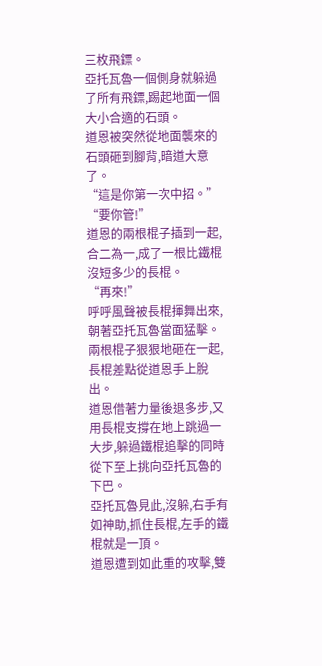三枚飛鏢。
亞托瓦魯一個側身就躲過了所有飛鏢,踢起地面一個大小合適的石頭。
道恩被突然從地面襲來的石頭砸到腳背,暗道大意了。
“這是你第一次中招。”
“要你管!”
道恩的兩根棍子插到一起,合二為一,成了一根比鐵棍沒短多少的長棍。
“再來!”
呼呼風聲被長棍揮舞出來,朝著亞托瓦魯當面猛擊。
兩根棍子狠狠地砸在一起,長棍差點從道恩手上脫出。
道恩借著力量後退多步,又用長棍支撐在地上跳過一大步,躲過鐵棍追擊的同時從下至上挑向亞托瓦魯的下巴。
亞托瓦魯見此,沒躲,右手有如神助,抓住長棍,左手的鐵棍就是一頂。
道恩遭到如此重的攻擊,雙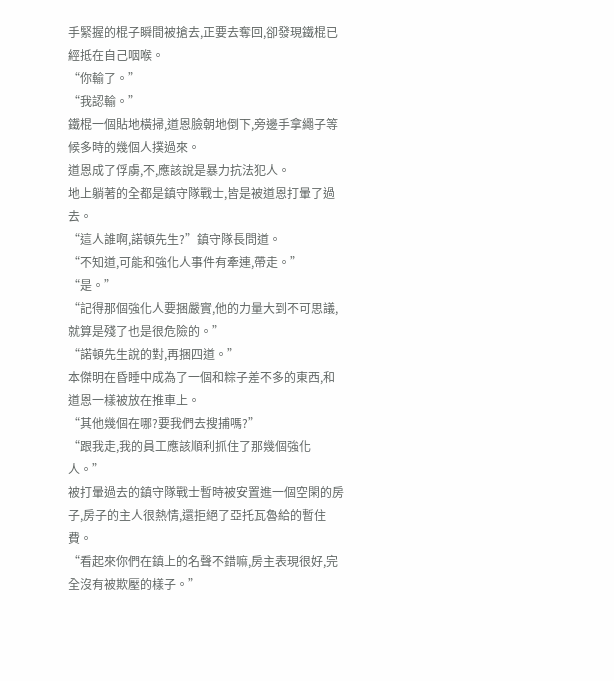手緊握的棍子瞬間被搶去,正要去奪回,卻發現鐵棍已經抵在自己咽喉。
“你輸了。”
“我認輸。”
鐵棍一個貼地橫掃,道恩臉朝地倒下,旁邊手拿繩子等候多時的幾個人撲過來。
道恩成了俘虜,不,應該說是暴力抗法犯人。
地上躺著的全都是鎮守隊戰士,皆是被道恩打暈了過去。
“這人誰啊,諾頓先生?”鎮守隊長問道。
“不知道,可能和強化人事件有牽連,帶走。”
“是。”
“記得那個強化人要捆嚴實,他的力量大到不可思議,就算是殘了也是很危險的。”
“諾頓先生說的對,再捆四道。”
本傑明在昏睡中成為了一個和粽子差不多的東西,和道恩一樣被放在推車上。
“其他幾個在哪?要我們去搜捕嗎?”
“跟我走,我的員工應該順利抓住了那幾個強化人。”
被打暈過去的鎮守隊戰士暫時被安置進一個空閑的房子,房子的主人很熱情,還拒絕了亞托瓦魯給的暫住費。
“看起來你們在鎮上的名聲不錯嘛,房主表現很好,完全沒有被欺壓的樣子。”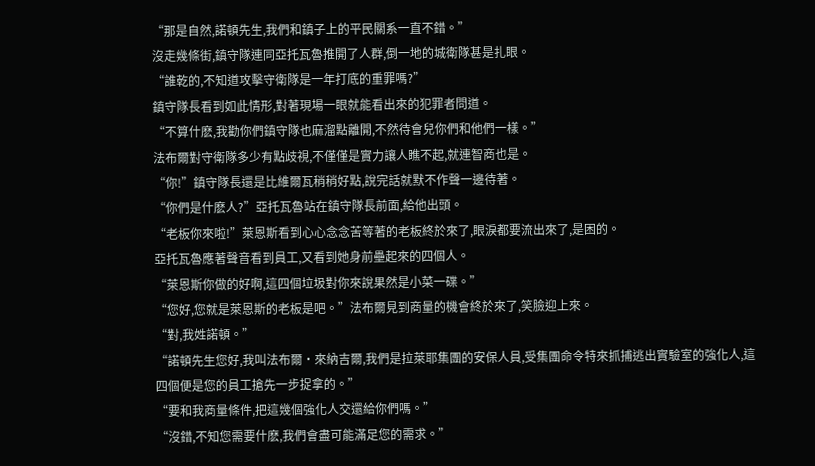“那是自然,諾頓先生,我們和鎮子上的平民關系一直不錯。”
沒走幾條街,鎮守隊連同亞托瓦魯推開了人群,倒一地的城衛隊甚是扎眼。
“誰乾的,不知道攻擊守衛隊是一年打底的重罪嗎?”
鎮守隊長看到如此情形,對著現場一眼就能看出來的犯罪者問道。
“不算什麽,我勸你們鎮守隊也麻溜點離開,不然待會兒你們和他們一樣。”
法布爾對守衛隊多少有點歧視,不僅僅是實力讓人瞧不起,就連智商也是。
“你!”鎮守隊長還是比維爾瓦稍稍好點,說完話就默不作聲一邊待著。
“你們是什麽人?”亞托瓦魯站在鎮守隊長前面,給他出頭。
“老板你來啦!”萊恩斯看到心心念念苦等著的老板終於來了,眼淚都要流出來了,是困的。
亞托瓦魯應著聲音看到員工,又看到她身前壘起來的四個人。
“萊恩斯你做的好啊,這四個垃圾對你來說果然是小菜一碟。”
“您好,您就是萊恩斯的老板是吧。”法布爾見到商量的機會終於來了,笑臉迎上來。
“對,我姓諾頓。”
“諾頓先生您好,我叫法布爾·來納吉爾,我們是拉萊耶集團的安保人員,受集團命令特來抓捕逃出實驗室的強化人,這四個便是您的員工搶先一步捉拿的。”
“要和我商量條件,把這幾個強化人交還給你們嗎。”
“沒錯,不知您需要什麽,我們會盡可能滿足您的需求。”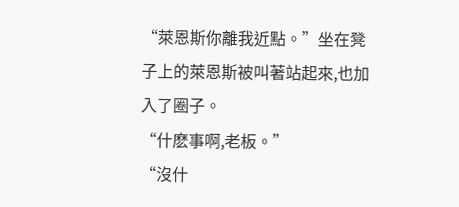“萊恩斯你離我近點。”坐在凳子上的萊恩斯被叫著站起來,也加入了圈子。
“什麽事啊,老板。”
“沒什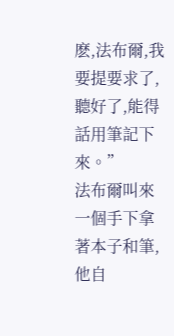麽,法布爾,我要提要求了,聽好了,能得話用筆記下來。”
法布爾叫來一個手下拿著本子和筆,他自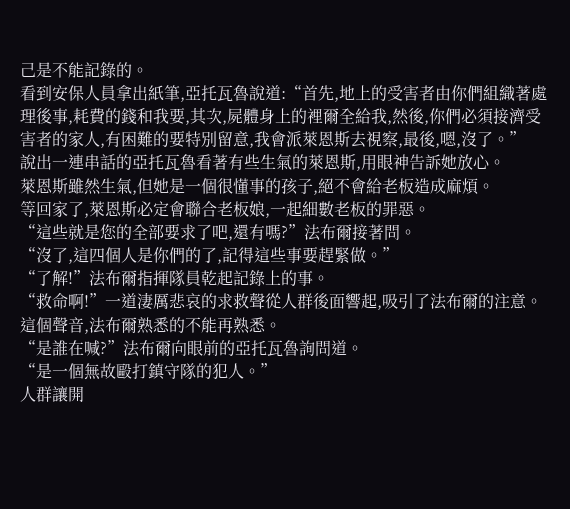己是不能記錄的。
看到安保人員拿出紙筆,亞托瓦魯說道:“首先,地上的受害者由你們組織著處理後事,耗費的錢和我要,其次,屍體身上的裡爾全給我,然後,你們必須接濟受害者的家人,有困難的要特別留意,我會派萊恩斯去視察,最後,嗯,沒了。”
說出一連串話的亞托瓦魯看著有些生氣的萊恩斯,用眼神告訴她放心。
萊恩斯雖然生氣,但她是一個很懂事的孩子,絕不會給老板造成麻煩。
等回家了,萊恩斯必定會聯合老板娘,一起細數老板的罪惡。
“這些就是您的全部要求了吧,還有嗎?”法布爾接著問。
“沒了,這四個人是你們的了,記得這些事要趕緊做。”
“了解!”法布爾指揮隊員乾起記錄上的事。
“救命啊!”一道淒厲悲哀的求救聲從人群後面響起,吸引了法布爾的注意。
這個聲音,法布爾熟悉的不能再熟悉。
“是誰在喊?”法布爾向眼前的亞托瓦魯詢問道。
“是一個無故毆打鎮守隊的犯人。”
人群讓開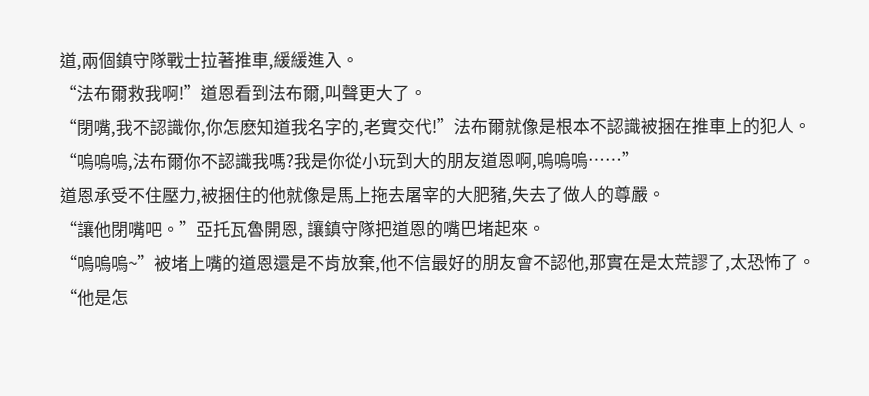道,兩個鎮守隊戰士拉著推車,緩緩進入。
“法布爾救我啊!”道恩看到法布爾,叫聲更大了。
“閉嘴,我不認識你,你怎麽知道我名字的,老實交代!”法布爾就像是根本不認識被捆在推車上的犯人。
“嗚嗚嗚,法布爾你不認識我嗎?我是你從小玩到大的朋友道恩啊,嗚嗚嗚……”
道恩承受不住壓力,被捆住的他就像是馬上拖去屠宰的大肥豬,失去了做人的尊嚴。
“讓他閉嘴吧。”亞托瓦魯開恩, 讓鎮守隊把道恩的嘴巴堵起來。
“嗚嗚嗚~”被堵上嘴的道恩還是不肯放棄,他不信最好的朋友會不認他,那實在是太荒謬了,太恐怖了。
“他是怎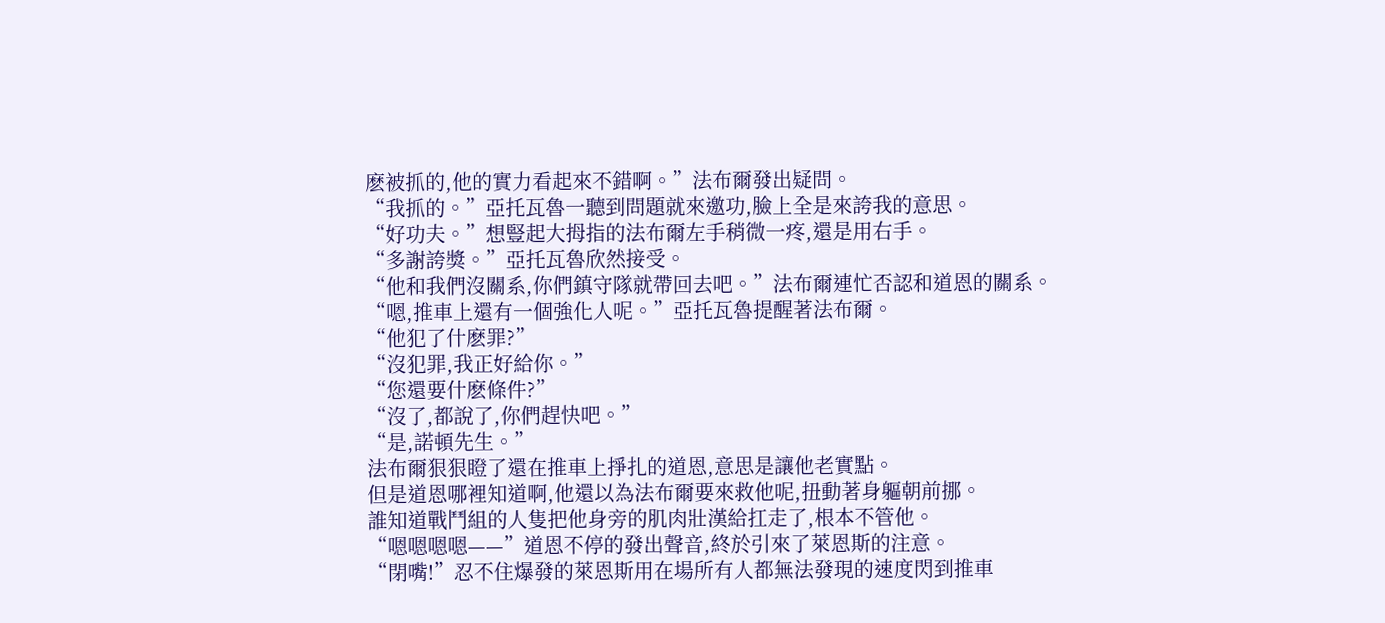麽被抓的,他的實力看起來不錯啊。”法布爾發出疑問。
“我抓的。”亞托瓦魯一聽到問題就來邀功,臉上全是來誇我的意思。
“好功夫。”想豎起大拇指的法布爾左手稍微一疼,還是用右手。
“多謝誇獎。”亞托瓦魯欣然接受。
“他和我們沒關系,你們鎮守隊就帶回去吧。”法布爾連忙否認和道恩的關系。
“嗯,推車上還有一個強化人呢。”亞托瓦魯提醒著法布爾。
“他犯了什麽罪?”
“沒犯罪,我正好給你。”
“您還要什麽條件?”
“沒了,都說了,你們趕快吧。”
“是,諾頓先生。”
法布爾狠狠瞪了還在推車上掙扎的道恩,意思是讓他老實點。
但是道恩哪裡知道啊,他還以為法布爾要來救他呢,扭動著身軀朝前挪。
誰知道戰鬥組的人隻把他身旁的肌肉壯漢給扛走了,根本不管他。
“嗯嗯嗯嗯——”道恩不停的發出聲音,終於引來了萊恩斯的注意。
“閉嘴!”忍不住爆發的萊恩斯用在場所有人都無法發現的速度閃到推車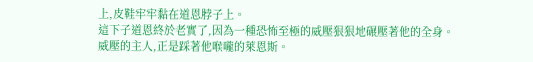上,皮鞋牢牢黏在道恩脖子上。
這下子道恩終於老實了,因為一種恐怖至極的威壓狠狠地碾壓著他的全身。
威壓的主人,正是踩著他喉嚨的萊恩斯。